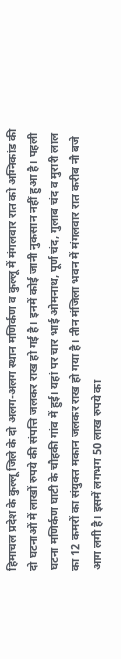हिमाचल प्रदेश के कुल्लू जिले के दो अलग-अलग स्थान मणिर्कण व कुल्लू में मंगलवार रात को अग्निकांड की दो घटनाओं में लाखों रुपये की संपत्ति जलकर राख हो गई है। इनमें कोई जानी नुकसान नहीं हुआ है। पहली घटना मणिर्कण घाटी के चौहकी गांव में हुई। यहां पर चार भाई ओमनाथ, पूर्ण चंद, गुलाब चंद व मुरारी लाल का 12 कमरों का संयुक्त मकान जलकर राख हो गया है। तीन मंजिला भवन में मंगलवार रात करीब नौ बजे आग लगी है। इसमें लगभग 50 लाख रुपये का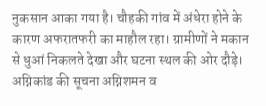नुकसान आका गया है। चौहकी गांव में अंधेरा होने के कारण अफरातफरी का माहौल रहा। ग्रामीणों ने मकान से धुआं निकलते देखा और घटना स्थल की ओर दौड़े।
अग्निकांड की सूचना अग्निशमन व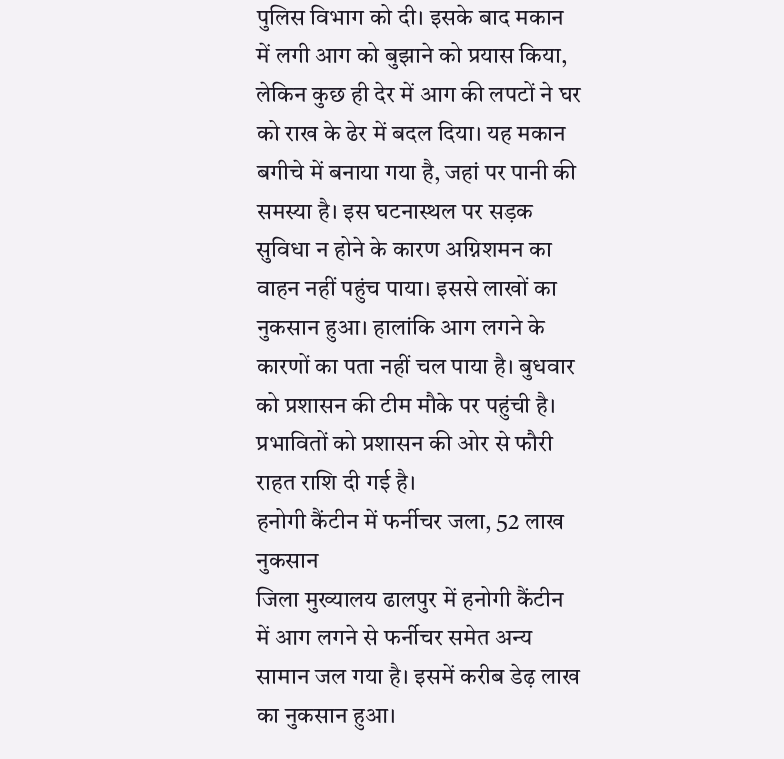पुलिस विभाग को दी। इसके बाद मकान में लगी आग को बुझाने को प्रयास किया, लेकिन कुछ ही देर में आग की लपटों ने घर को राख के ढेर में बदल दिया। यह मकान बगीचे में बनाया गया है, जहां पर पानी की समस्या है। इस घटनास्थल पर सड़क सुविधा न होने के कारण अग्निशमन का वाहन नहीं पहुंच पाया। इससे लाखों का नुकसान हुआ। हालांकि आग लगने के कारणों का पता नहीं चल पाया है। बुधवार को प्रशासन की टीम मौके पर पहुंची है। प्रभावितों को प्रशासन की ओर से फौरी राहत राशि दी गई है।
हनोगी कैंटीन में फर्नीचर जला, 52 लाख नुकसान
जिला मुख्यालय ढालपुर में हनोगी कैंटीन में आग लगने से फर्नीचर समेत अन्य सामान जल गया है। इसमें करीब डेढ़ लाख का नुकसान हुआ।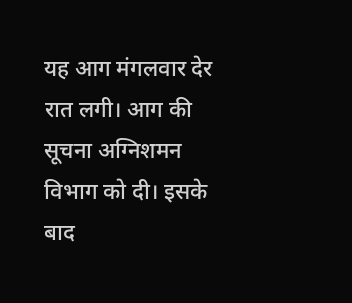यह आग मंगलवार देर रात लगी। आग की सूचना अग्निशमन विभाग को दी। इसके बाद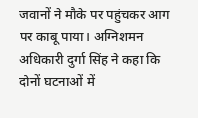जवानों ने मौके पर पहुंचकर आग पर काबू पाया। अग्निशमन अधिकारी दुर्गा सिंह ने कहा कि दोनों घटनाओं में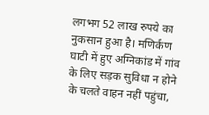लगभग 52 लाख रुपये का नुकसान हुआ है। मणिर्कण घाटी में हुए अग्निकांड में गांव के लिए सड़क सुविधा न होने के चलते वाहन नहीं पहुंचा,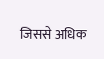जिससे अधिक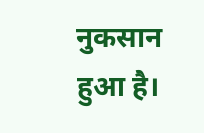नुकसान हुआ है।